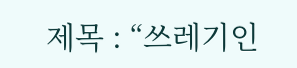제목 : “쓰레기인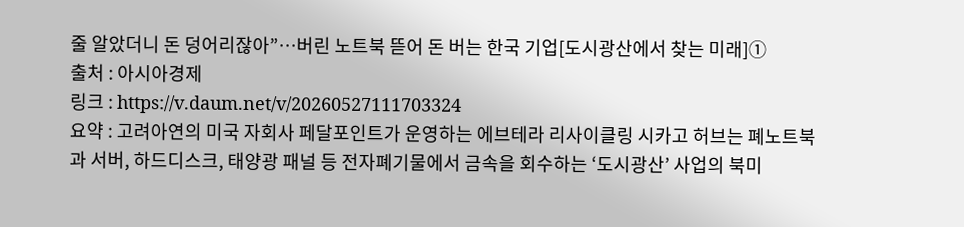줄 알았더니 돈 덩어리잖아”…버린 노트북 뜯어 돈 버는 한국 기업[도시광산에서 찾는 미래]①
출처 : 아시아경제
링크 : https://v.daum.net/v/20260527111703324
요약 : 고려아연의 미국 자회사 페달포인트가 운영하는 에브테라 리사이클링 시카고 허브는 폐노트북과 서버, 하드디스크, 태양광 패널 등 전자폐기물에서 금속을 회수하는 ‘도시광산’ 사업의 북미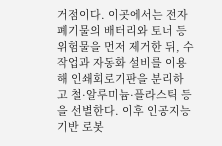거점이다. 이곳에서는 전자폐기물의 배터리와 토너 등 위험물을 먼저 제거한 뒤, 수작업과 자동화 설비를 이용해 인쇄회로기판을 분리하고 철·알루미늄·플라스틱 등을 선별한다. 이후 인공지능 기반 로봇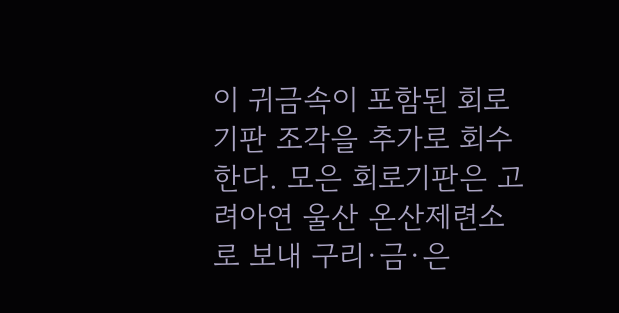이 귀금속이 포함된 회로기판 조각을 추가로 회수한다. 모은 회로기판은 고려아연 울산 온산제련소로 보내 구리·금·은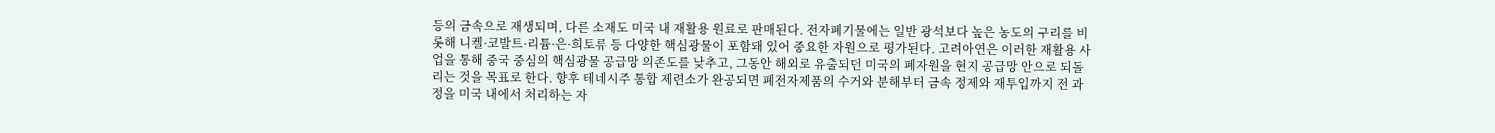등의 금속으로 재생되며, 다른 소재도 미국 내 재활용 원료로 판매된다. 전자폐기물에는 일반 광석보다 높은 농도의 구리를 비롯해 니켈·코발트·리튬·은·희토류 등 다양한 핵심광물이 포함돼 있어 중요한 자원으로 평가된다. 고려아연은 이러한 재활용 사업을 통해 중국 중심의 핵심광물 공급망 의존도를 낮추고, 그동안 해외로 유출되던 미국의 폐자원을 현지 공급망 안으로 되돌리는 것을 목표로 한다. 향후 테네시주 통합 제련소가 완공되면 폐전자제품의 수거와 분해부터 금속 정제와 재투입까지 전 과정을 미국 내에서 처리하는 자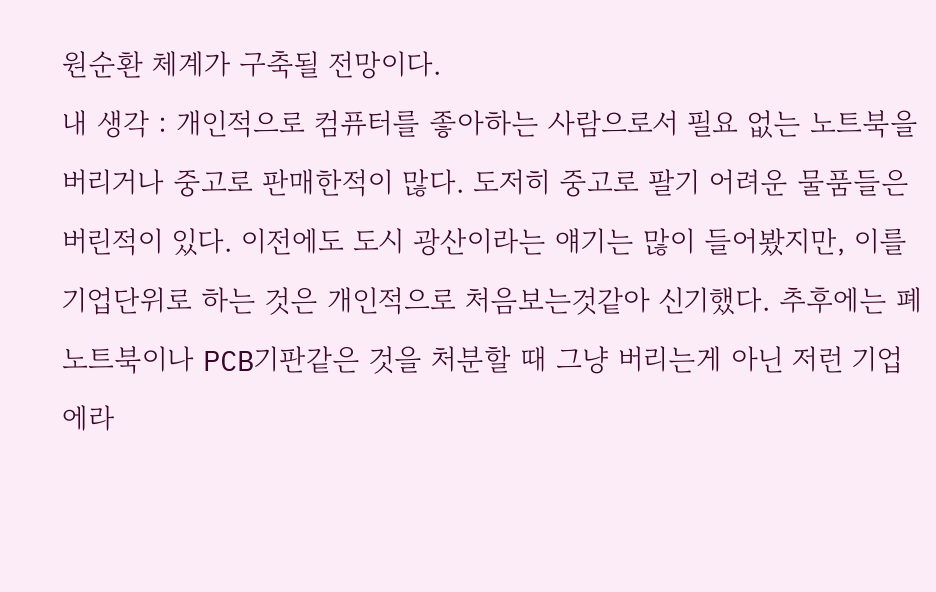원순환 체계가 구축될 전망이다.
내 생각 : 개인적으로 컴퓨터를 좋아하는 사람으로서 필요 없는 노트북을 버리거나 중고로 판매한적이 많다. 도저히 중고로 팔기 어려운 물품들은 버린적이 있다. 이전에도 도시 광산이라는 얘기는 많이 들어봤지만, 이를 기업단위로 하는 것은 개인적으로 처음보는것같아 신기했다. 추후에는 폐 노트북이나 PCB기판같은 것을 처분할 때 그냥 버리는게 아닌 저런 기업에라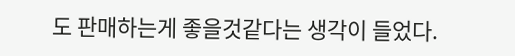도 판매하는게 좋을것같다는 생각이 들었다.